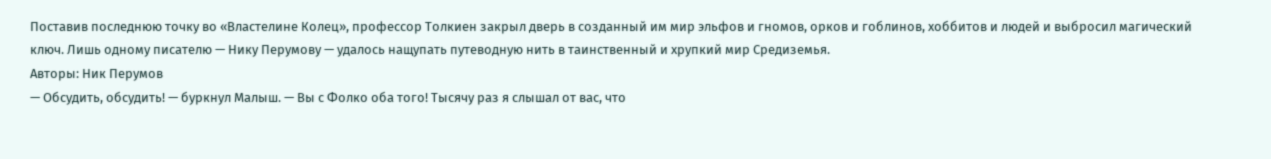Поставив последнюю точку во «Властелине Колец», профессор Толкиен закрыл дверь в созданный им мир эльфов и гномов, орков и гоблинов, хоббитов и людей и выбросил магический ключ. Лишь одному писателю — Нику Перумову — удалось нащупать путеводную нить в таинственный и хрупкий мир Средиземья.
Авторы: Ник Перумов
— Обсудить, обсудить! — буркнул Малыш. — Вы с Фолко оба того! Тысячу раз я слышал от вас, что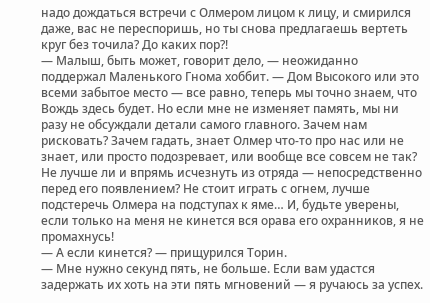надо дождаться встречи с Олмером лицом к лицу, и смирился даже, вас не переспоришь, но ты снова предлагаешь вертеть круг без точила? До каких пор?!
— Малыш, быть может, говорит дело, — неожиданно поддержал Маленького Гнома хоббит. — Дом Высокого или это всеми забытое место — все равно, теперь мы точно знаем, что Вождь здесь будет. Но если мне не изменяет память, мы ни разу не обсуждали детали самого главного. Зачем нам рисковать? Зачем гадать, знает Олмер что-то про нас или не знает, или просто подозревает, или вообще все совсем не так? Не лучше ли и впрямь исчезнуть из отряда — непосредственно перед его появлением? Не стоит играть с огнем, лучше подстеречь Олмера на подступах к яме… И, будьте уверены, если только на меня не кинется вся орава его охранников, я не промахнусь!
— А если кинется? — прищурился Торин.
— Мне нужно секунд пять, не больше. Если вам удастся задержать их хоть на эти пять мгновений — я ручаюсь за успех.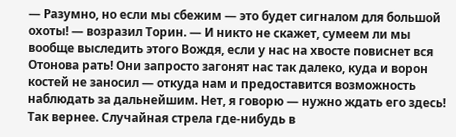— Разумно, но если мы сбежим — это будет сигналом для большой охоты! — возразил Торин. — И никто не скажет, сумеем ли мы вообще выследить этого Вождя, если у нас на хвосте повиснет вся Отонова рать! Они запросто загонят нас так далеко, куда и ворон костей не заносил — откуда нам и предоставится возможность наблюдать за дальнейшим. Нет, я говорю — нужно ждать его здесь! Так вернее. Случайная стрела где-нибудь в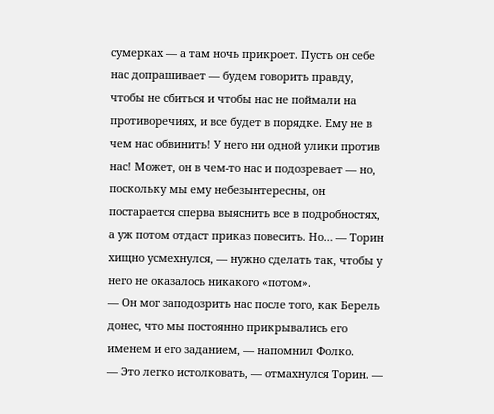сумерках — а там ночь прикроет. Пусть он себе нас допрашивает — будем говорить правду, чтобы не сбиться и чтобы нас не поймали на противоречиях, и все будет в порядке. Ему не в чем нас обвинить! У него ни одной улики против нас! Может, он в чем-то нас и подозревает — но, поскольку мы ему небезынтересны, он постарается сперва выяснить все в подробностях, а уж потом отдаст приказ повесить. Но… — Торин хищно усмехнулся, — нужно сделать так, чтобы у него не оказалось никакого «потом».
— Он мог заподозрить нас после того, как Берель донес, что мы постоянно прикрывались его именем и его заданием, — напомнил Фолко.
— Это легко истолковать, — отмахнулся Торин. —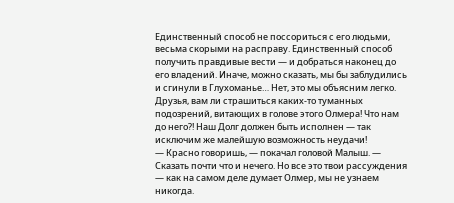Единственный способ не поссориться с его людьми, весьма скорыми на расправу. Единственный способ получить правдивые вести — и добраться наконец до его владений. Иначе, можно сказать, мы бы заблудились и сгинули в Глухоманье… Нет, это мы объясним легко. Друзья, вам ли страшиться каких-то туманных подозрений, витающих в голове этого Олмера! Что нам до него?! Наш Долг должен быть исполнен — так исключим же малейшую возможность неудачи!
— Красно говоришь, — покачал головой Малыш. — Сказать почти что и нечего. Но все это твои рассуждения — как на самом деле думает Олмер, мы не узнаем никогда.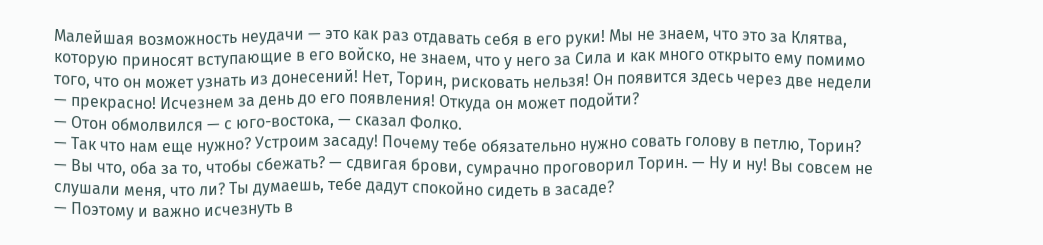Малейшая возможность неудачи — это как раз отдавать себя в его руки! Мы не знаем, что это за Клятва, которую приносят вступающие в его войско, не знаем, что у него за Сила и как много открыто ему помимо того, что он может узнать из донесений! Нет, Торин, рисковать нельзя! Он появится здесь через две недели — прекрасно! Исчезнем за день до его появления! Откуда он может подойти?
— Отон обмолвился — с юго-востока, — сказал Фолко.
— Так что нам еще нужно? Устроим засаду! Почему тебе обязательно нужно совать голову в петлю, Торин?
— Вы что, оба за то, чтобы сбежать? — сдвигая брови, сумрачно проговорил Торин. — Ну и ну! Вы совсем не слушали меня, что ли? Ты думаешь, тебе дадут спокойно сидеть в засаде?
— Поэтому и важно исчезнуть в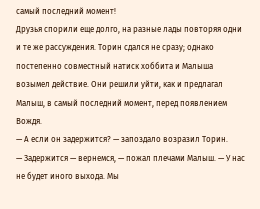самый последний момент!
Друзья спорили еще долго, на разные лады повторяя одни и те же рассуждения. Торин сдался не сразу; однако постепенно совместный натиск хоббита и Малыша возымел действие. Они решили уйти, как и предлагал Малыш, в самый последний момент, перед появлением Вождя.
— А если он задержится? — запоздало возразил Торин.
— Задержится — вернемся, — пожал плечами Малыш. — У нас не будет иного выхода. Мы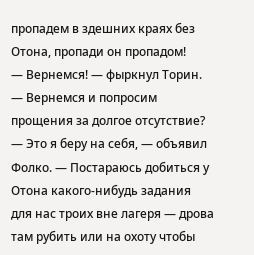пропадем в здешних краях без Отона, пропади он пропадом!
— Вернемся! — фыркнул Торин. — Вернемся и попросим прощения за долгое отсутствие?
— Это я беру на себя, — объявил Фолко. — Постараюсь добиться у Отона какого-нибудь задания для нас троих вне лагеря — дрова там рубить или на охоту чтобы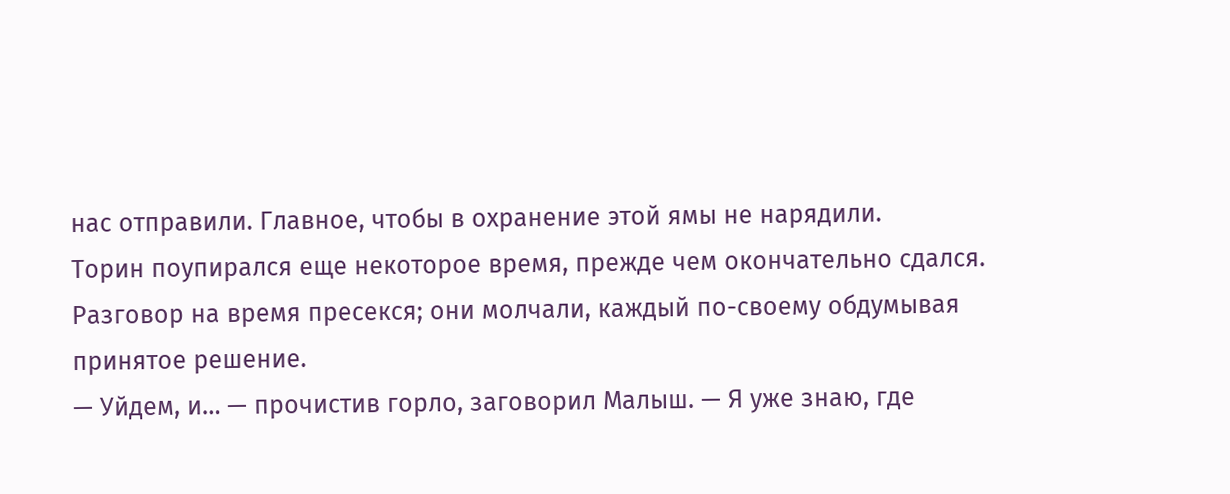нас отправили. Главное, чтобы в охранение этой ямы не нарядили.
Торин поупирался еще некоторое время, прежде чем окончательно сдался. Разговор на время пресекся; они молчали, каждый по-своему обдумывая принятое решение.
— Уйдем, и… — прочистив горло, заговорил Малыш. — Я уже знаю, где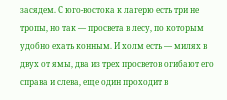засядем. С юго-востока к лагерю есть три не тропы, но так — просвета в лесу, по которым удобно ехать конным. И холм есть — милях в двух от ямы, два из трех просветов огибают его справа и слева, еще один проходит в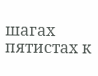шагах пятистах к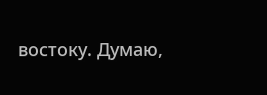востоку. Думаю,